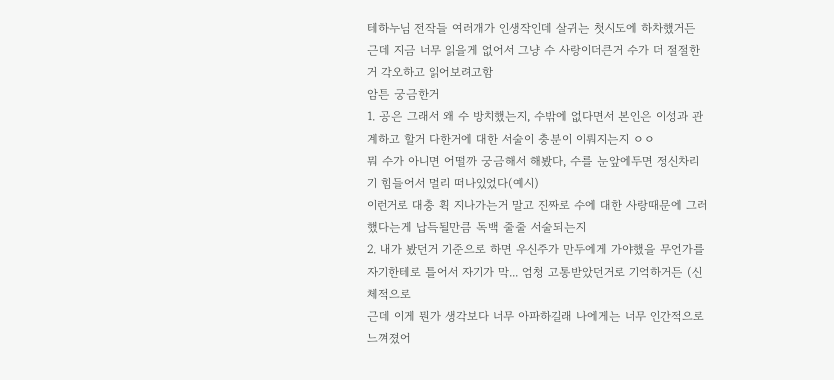테하누님 전작들 여러개가 인생작인데 살귀는 첫시도에 하차했거든
근데 지금 너무 읽을게 없어서 그냥 수 사랑이더큰거 수가 더 절절한거 각오하고 읽어보려고함
암튼 궁금한거
1. 공은 그래서 왜 수 방치했는지, 수밖에 없다면서 본인은 이성과 관계하고 할거 다한거에 대한 서술이 충분이 이뤄지는지 ㅇㅇ
뭐 수가 아니면 어떨까 궁금해서 해봤다, 수를 눈앞에두면 정신차리기 힘들어서 멀리 떠나있었다(예시)
이런거로 대충 휙 지나가는거 말고 진짜로 수에 대한 사랑때문에 그러했다는게 납득될만큼 독백 줄줄 서술되는지
2. 내가 봤던거 기준으로 하면 우신주가 만두에게 가야했을 무언가를 자기한테로 틀어서 자기가 막... 엄청 고통받았던거로 기억하거든 (신체적으로
근데 이게 뭔가 생각보다 너무 아파하길래 나에게는 너무 인간적으로 느껴졌어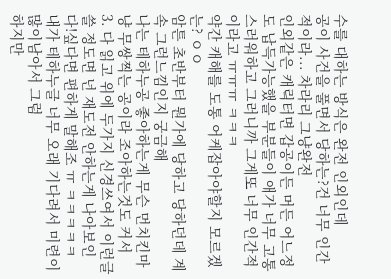수를 대하는 방식은 완전 인외인데
공이 사건을 풀면서 당하는?건 너무 인간적이라... 차라리 그냥완전
인외같은 캐릭터면 갑공이든 머든 어느정도 납득가능했을 부분들이 애가 너무 고통스러워하고 그러니까 그게또 너무 인간적이라고 ㅠㅠㅠ ㅋㅋㅋ
약간 캐해를 도통 어케잡아야할지 모르겠는? ㅇㅇ
암튼 초반부터 뭔가에 당하고 당하던데 계속 그런느낌인지 궁금해
나는 테하누공 좋아하는게 무슨 먼치킨마냥 무쌍찍는 공이라 조아하는것도 커서
3. 다 읽고 위에 두가지 신경쓰여서 이런글 쓸 정도면 넌 재도전 안하는게 나아보인다!싶다면 편하게 말해조 ㅠ ㅋㅋㅋㅋㅋ
내가 테하누글 너무 오래 기다려서 미련이 많이남아서 그럼
하지만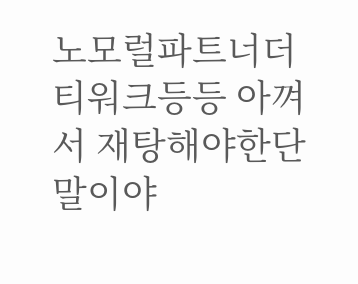노모럴파트너더티워크등등 아껴서 재탕해야한단말이야